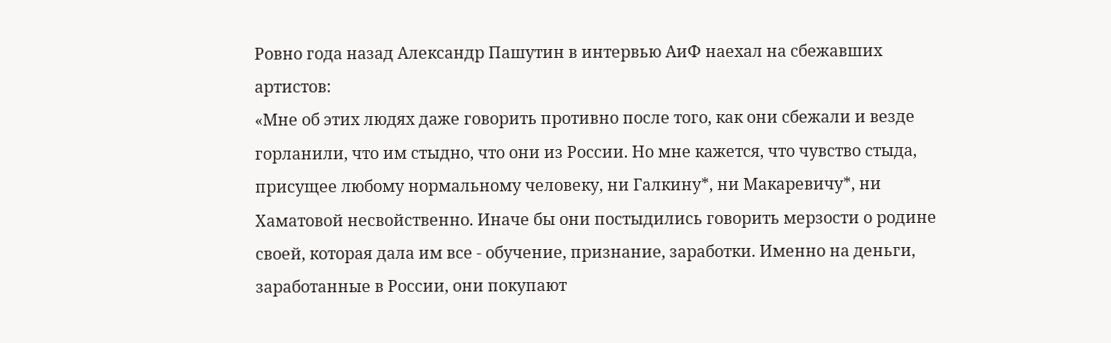Ровно года назад Александр Пашутин в интервью АиФ наехал на сбежавших артистов:
«Мне об этих людях даже говорить противно после того, как они сбежали и везде горланили, что им стыдно, что они из России. Но мне кажется, что чувство стыда, присущее любому нормальному человеку, ни Галкину*, ни Макаревичу*, ни Хаматовой несвойственно. Иначе бы они постыдились говорить мерзости о родине своей, которая дала им все - обучение, признание, заработки. Именно на деньги, заработанные в России, они покупают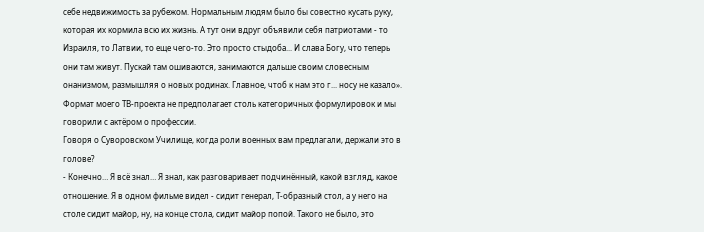себе недвижимость за рубежом. Нормальным людям было бы совестно кусать руку, которая их кормила всю их жизнь. А тут они вдруг объявили себя патриотами - то Израиля, то Латвии, то еще чего-то. Это просто стыдоба... И слава Богу, что теперь они там живут. Пускай там ошиваются, занимаются дальше своим словесным онанизмом, размышляя о новых родинах. Главное, чтоб к нам это г... носу не казало».
Формат моего ТВ-проекта не предполагает столь категоричных формулировок и мы говорили с актёром о профессии.
Говоря о Суворовском Училище, когда роли военных вам предлагали, держали это в голове?
- Конечно… Я всё знал… Я знал, как разговаривает подчинённый, какой взгляд, какое отношение. Я в одном фильме видел - сидит генерал, Т-образный стол, а у него на столе сидит майор, ну, на конце стола, сидит майор попой. Такого не было, это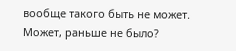вообще такого быть не может.
Может, раньше не было?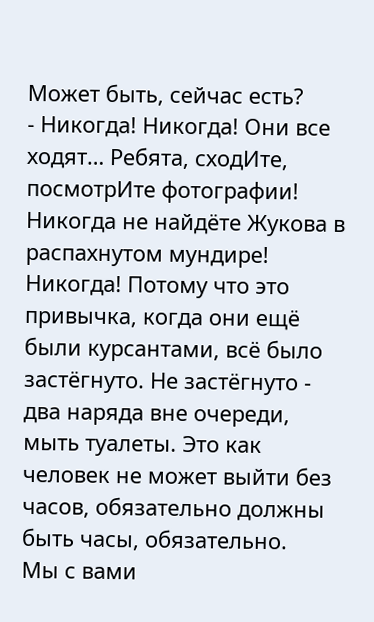Может быть, сейчас есть?
- Никогда! Никогда! Они все ходят… Ребята, сходИте, посмотрИте фотографии! Никогда не найдёте Жукова в распахнутом мундире! Никогда! Потому что это привычка, когда они ещё были курсантами, всё было застёгнуто. Не застёгнуто - два наряда вне очереди, мыть туалеты. Это как человек не может выйти без часов, обязательно должны быть часы, обязательно.
Мы с вами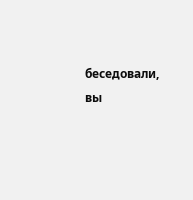беседовали, вы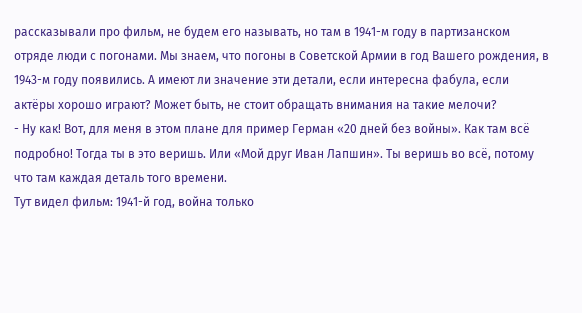рассказывали про фильм, не будем его называть, но там в 1941-м году в партизанском отряде люди с погонами. Мы знаем, что погоны в Советской Армии в год Вашего рождения, в 1943-м году появились. А имеют ли значение эти детали, если интересна фабула, если актёры хорошо играют? Может быть, не стоит обращать внимания на такие мелочи?
- Ну как! Вот, для меня в этом плане для пример Герман «20 дней без войны». Как там всё подробно! Тогда ты в это веришь. Или «Мой друг Иван Лапшин». Ты веришь во всё, потому что там каждая деталь того времени.
Тут видел фильм: 1941-й год, война только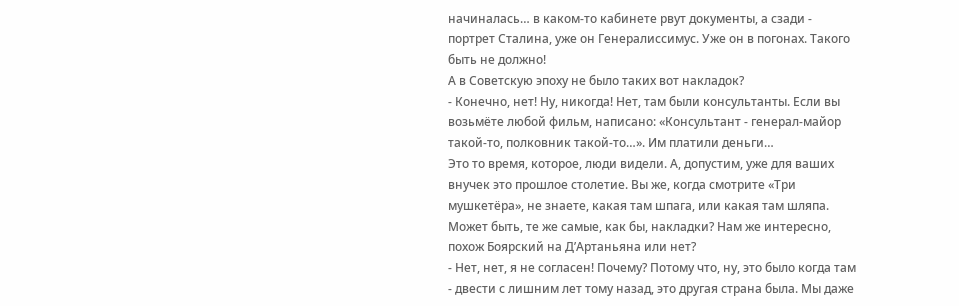начиналась… в каком-то кабинете рвут документы, а сзади - портрет Сталина, уже он Генералиссимус. Уже он в погонах. Такого быть не должно!
А в Советскую эпоху не было таких вот накладок?
- Конечно, нет! Ну, никогда! Нет, там были консультанты. Если вы возьмёте любой фильм, написано: «Консультант - генерал-майор такой-то, полковник такой-то…». Им платили деньги…
Это то время, которое, люди видели. А, допустим, уже для ваших внучек это прошлое столетие. Вы же, когда смотрите «Три мушкетёра», не знаете, какая там шпага, или какая там шляпа. Может быть, те же самые, как бы, накладки? Нам же интересно, похож Боярский на Д’Артаньяна или нет?
- Нет, нет, я не согласен! Почему? Потому что, ну, это было когда там - двести с лишним лет тому назад, это другая страна была. Мы даже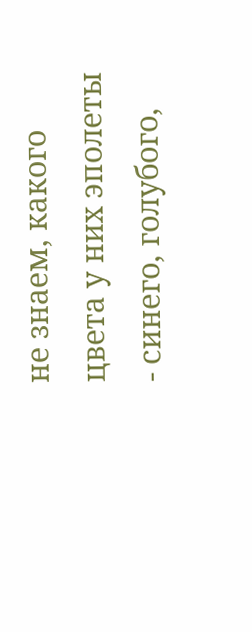не знаем, какого цвета у них эполеты - синего, голубого,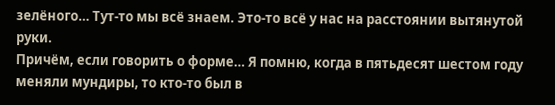зелёного… Тут-то мы всё знаем. Это-то всё у нас на расстоянии вытянутой руки.
Причём, если говорить о форме… Я помню, когда в пятьдесят шестом году меняли мундиры, то кто-то был в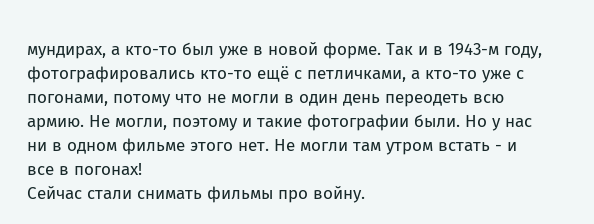мундирах, а кто-то был уже в новой форме. Так и в 1943-м году, фотографировались кто-то ещё с петличками, а кто-то уже с погонами, потому что не могли в один день переодеть всю армию. Не могли, поэтому и такие фотографии были. Но у нас ни в одном фильме этого нет. Не могли там утром встать - и все в погонах!
Сейчас стали снимать фильмы про войну.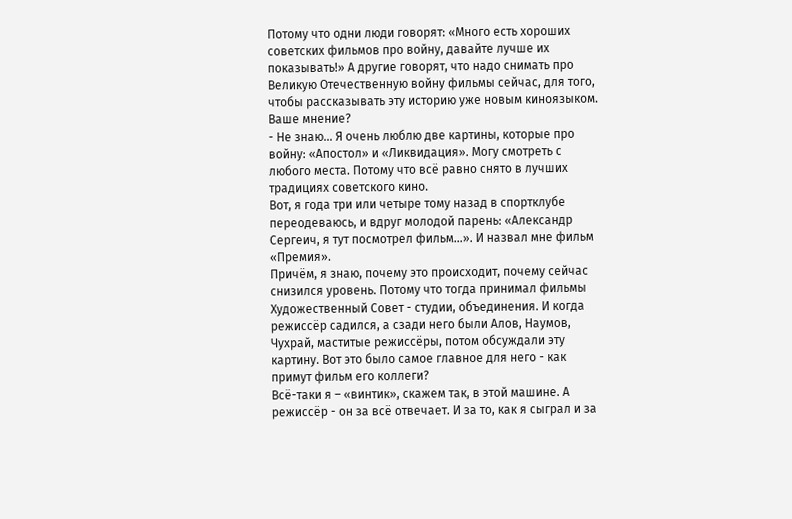Потому что одни люди говорят: «Много есть хороших советских фильмов про войну, давайте лучше их показывать!» А другие говорят, что надо снимать про Великую Отечественную войну фильмы сейчас, для того, чтобы рассказывать эту историю уже новым киноязыком. Ваше мнение?
- Не знаю… Я очень люблю две картины, которые про войну: «Апостол» и «Ликвидация». Могу смотреть с любого места. Потому что всё равно снято в лучших традициях советского кино.
Вот, я года три или четыре тому назад в спортклубе переодеваюсь, и вдруг молодой парень: «Александр Сергеич, я тут посмотрел фильм…». И назвал мне фильм «Премия».
Причём, я знаю, почему это происходит, почему сейчас снизился уровень. Потому что тогда принимал фильмы Художественный Совет - студии, объединения. И когда режиссёр садился, а сзади него были Алов, Наумов, Чухрай, маститые режиссёры, потом обсуждали эту картину. Вот это было самое главное для него - как примут фильм его коллеги?
Всё-таки я – «винтик», скажем так, в этой машине. А режиссёр - он за всё отвечает. И за то, как я сыграл и за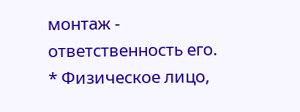монтаж - ответственность его.
* Физическое лицо,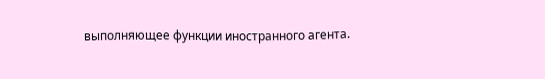выполняющее функции иностранного агента.